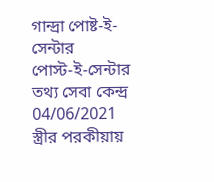গান্দ্রা পোষ্ট-ই-সেন্টার
পোস্ট-ই-সেন্টার তথ্য সেবা কেন্দ্র
04/06/2021
স্ত্রীর পরকীয়ায়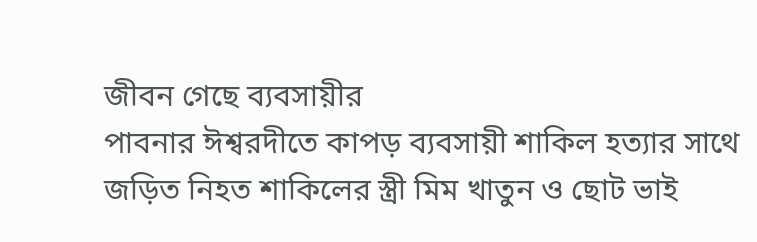জীবন গেছে ব্যবসায়ীর
পাবনার ঈশ্বরদীতে কাপড় ব্যবসায়ী শাকিল হত্যার সাথে জড়িত নিহত শাকিলের স্ত্রী মিম খাতুন ও ছোট ভাই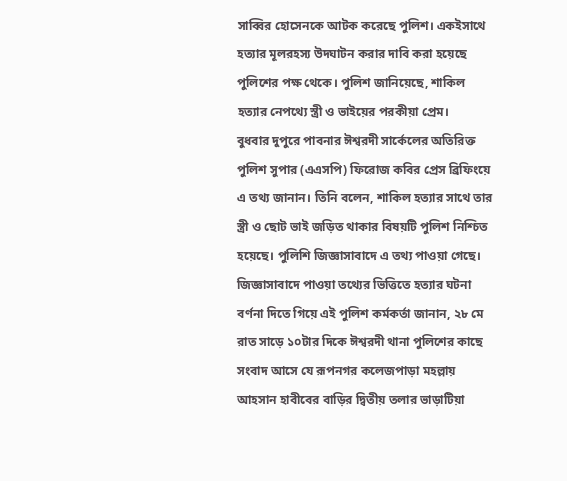সাব্বির হোসেনকে আটক করেছে পুলিশ। একইসাথে হত্যার মূলরহস্য উদঘাটন করার দাবি করা হয়েছে পুলিশের পক্ষ থেকে। পুলিশ জানিয়েছে, শাকিল হত্যার নেপথ্যে স্ত্রী ও ভাইয়ের পরকীয়া প্রেম।
বুধবার দুপুরে পাবনার ঈশ্বরদী সার্কেলের অতিরিক্ত পুলিশ সুপার (এএসপি) ফিরোজ কবির প্রেস ব্রিফিংয়ে এ তথ্য জানান। তিনি বলেন, শাকিল হত্যার সাথে তার স্ত্রী ও ছোট ভাই জড়িত থাকার বিষয়টি পুলিশ নিশ্চিত হয়েছে। পুলিশি জিজ্ঞাসাবাদে এ তথ্য পাওয়া গেছে।
জিজ্ঞাসাবাদে পাওয়া তথ্যের ভিত্তিতে হত্যার ঘটনা বর্ণনা দিতে গিয়ে এই পুলিশ কর্মকর্তা জানান, ২৮ মে রাত সাড়ে ১০টার দিকে ঈশ্বরদী থানা পুলিশের কাছে সংবাদ আসে যে রূপনগর কলেজপাড়া মহল্লায় আহসান হাবীবের বাড়ির দ্বিতীয় তলার ভাড়াটিয়া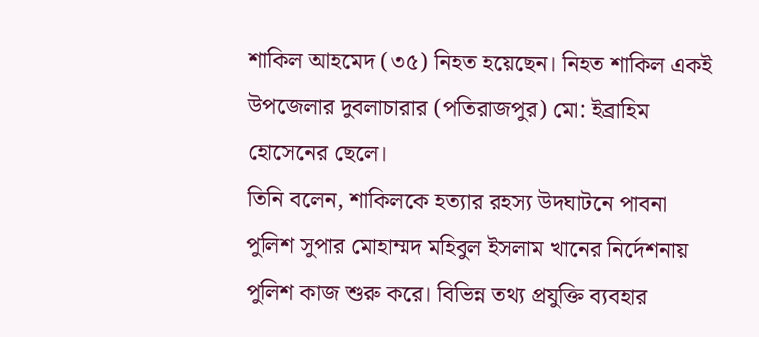শাকিল আহমেদ (৩৫) নিহত হয়েছেন। নিহত শাকিল একই উপজেলার দুবলাচারার (পতিরাজপুর) মো: ইব্রাহিম হোসেনের ছেলে।
তিনি বলেন, শাকিলকে হত্যার রহস্য উদঘাটনে পাবনা পুলিশ সুপার মোহাম্মদ মহিবুল ইসলাম খানের নির্দেশনায় পুলিশ কাজ শুরু করে। বিভিন্ন তথ্য প্রযুক্তি ব্যবহার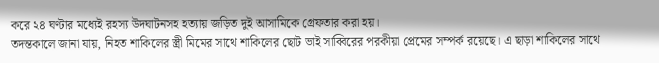করে ২৪ ঘণ্টার মধ্যেই রহস্য উদঘাটনসহ হত্যায় জড়িত দুই আসামিকে গ্রেফতার করা হয়।
তদন্তকালে জানা যায়, নিহত শাকিলের স্ত্রী মিমের সাথে শাকিলের ছোট ভাই সাব্বিরের পরকীয়া প্রেমের সম্পর্ক রয়েছে। এ ছাড়া শাকিলের সাথে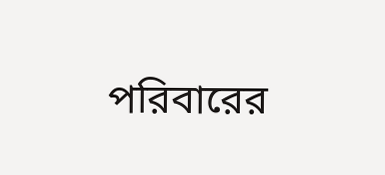পরিবারের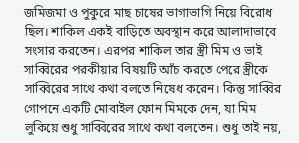জমিজমা ও পুকুরে মাছ চাষের ভাগাভাগি নিয়ে বিরোধ ছিল। শাকিল একই বাড়িতে অবস্থান করে আলাদাভাবে সংসার করতেন। এরপর শাকিল তার স্ত্রী মিম ও ভাই সাব্বিরের পরকীয়ার বিষয়টি আঁচ করতে পেরে স্ত্রীকে সাব্বিরের সাথে কথা বলতে নিষেধ করেন। কিন্তু সাব্বির গোপনে একটি মোবাইল ফোন মিমকে দেন, যা মিম লুকিয়ে শুধু সাব্বিরের সাথে কথা বলতেন। শুধু তাই নয়,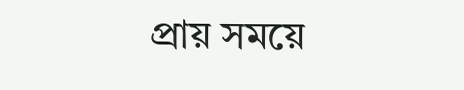প্রায় সময়ে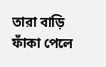তারা বাড়ি ফাঁকা পেলে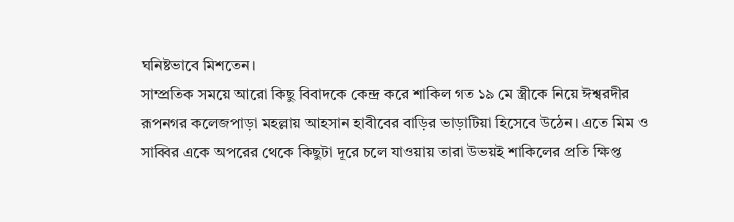ঘনিষ্টভাবে মিশতেন।
সাম্প্রতিক সময়ে আরো কিছু বিবাদকে কেন্দ্র করে শাকিল গত ১৯ মে স্ত্রীকে নিয়ে ঈশ্বরদীর রূপনগর কলেজপাড়া মহল্লায় আহসান হাবীবের বাড়ির ভাড়াটিয়া হিসেবে উঠেন। এতে মিম ও সাব্বির একে অপরের থেকে কিছুটা দূরে চলে যাওয়ায় তারা উভয়ই শাকিলের প্রতি ক্ষিপ্ত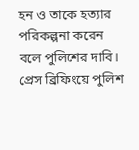হন ও তাকে হত্যার পরিকল্পনা করেন বলে পুলিশের দাবি।
প্রেস ব্রিফিংয়ে পুলিশ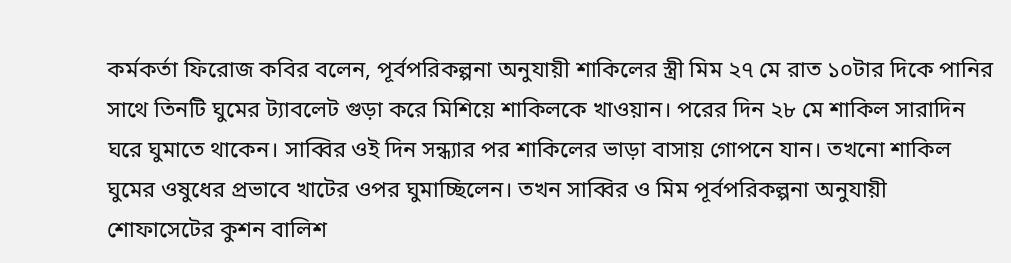কর্মকর্তা ফিরোজ কবির বলেন, পূর্বপরিকল্পনা অনুযায়ী শাকিলের স্ত্রী মিম ২৭ মে রাত ১০টার দিকে পানির সাথে তিনটি ঘুমের ট্যাবলেট গুড়া করে মিশিয়ে শাকিলকে খাওয়ান। পরের দিন ২৮ মে শাকিল সারাদিন ঘরে ঘুমাতে থাকেন। সাব্বির ওই দিন সন্ধ্যার পর শাকিলের ভাড়া বাসায় গোপনে যান। তখনো শাকিল ঘুমের ওষুধের প্রভাবে খাটের ওপর ঘুমাচ্ছিলেন। তখন সাব্বির ও মিম পূর্বপরিকল্পনা অনুযায়ী শোফাসেটের কুশন বালিশ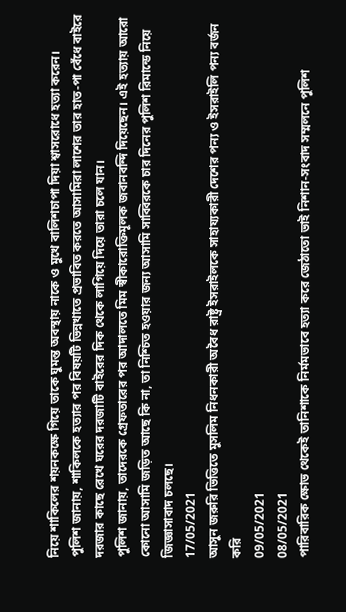নিয়ে শাকিলের শয়নকক্ষে গিয়ে তাকে ঘুমন্ত অবস্থায় নাকে ও মুখে বালিশচাপা দিয়া শ্বাসরোধে হত্যা করেন।
পুলিশ জানায়, শাকিলকে হত্যার পর বিষয়টি ভিন্নখাতে প্রভাবিত করতে আসামিরা লাশের তার হাত-পা বেঁধে বাইরে দরজার কাছে রেখে ঘরের দরজাটি বাইরের দিক থেকে লাগিয়ে দিয়ে তারা চলে যান।
পুলিশ জানায়, তাদেরকে গ্রেফতারের পর আদালতে মিম স্বীকারোক্তিমূলক জবানবন্দি দিয়েছেন। এই হত্যায় আরো কোনো আসামি জড়িত আছে কি না, তা নিশ্চিত হওয়ার জন্য আসামি সাব্বিরকে চার দিনের পুলিশ রিমান্ডে নিয়ে জিজ্ঞাসাবাদ চলছে।
17/05/2021
আসুন জরুরি ভিত্তিতে মুসলিম নিধনকারী অবৈধ রাষ্ট্র ইসরাইলকে সাহায্যকারী দেশের পন্য ও ইসরাইলি পন্য বর্জন করি
09/05/2021
08/05/2021
পারিবারিক ক্ষোভ থেকেই তানিশাকে নির্মমভাবে হত্যা করে জেঠাতো ভাই নিশান-সংবাদ সম্মলনে পুলিশ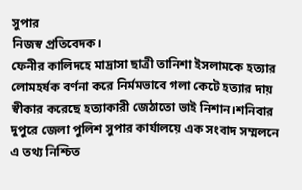সুপার
নিজস্ব প্রতিবেদক।
ফেনীর কালিদহে মাদ্রাসা ছাত্রী তানিশা ইসলামকে হত্যার লোমহর্ষক বর্ণনা করে নির্মমভাবে গলা কেটে হত্যার দায় স্বীকার করেছে হত্যাকারী জেঠাতো ভাই নিশান।শনিবার দুপুরে জেলা পুলিশ সুপার কার্যালয়ে এক সংবাদ সম্মলনে এ তথ্য নিশ্চিত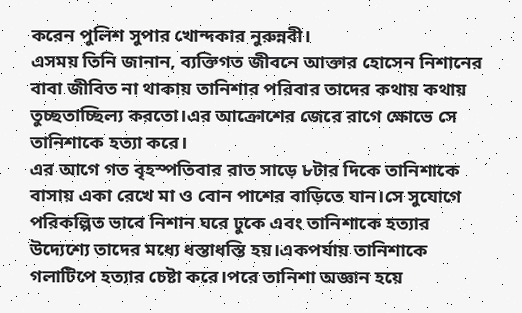করেন পুলিশ সুপার খোন্দকার নুরুন্নবী।
এসময় তিনি জানান, ব্যক্তিগত জীবনে আক্তার হোসেন নিশানের বাবা জীবিত না থাকায় তানিশার পরিবার তাদের কথায় কথায় তুচ্ছতাচ্ছিল্য করতো।এর আক্রোশের জেরে রাগে ক্ষোভে সে তানিশাকে হত্যা করে।
এর আগে গত বৃহস্পতিবার রাত সাড়ে ৮টার দিকে তানিশাকে বাসায় একা রেখে মা ও বোন পাশের বাড়িতে যান।সে সুযোগে পরিকল্পিত ভাবে নিশান ঘরে ঢুকে এবং তানিশাকে হত্যার উদ্যেশ্যে তাদের মধ্যে ধস্তাধস্তি হয়।একপর্যায় তানিশাকে গলাটিপে হত্যার চেষ্টা করে।পরে তানিশা অজ্ঞান হয়ে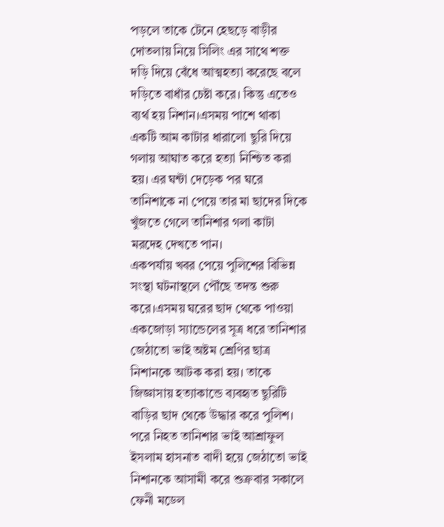পড়লে তাকে টেনে হেছড়ে বাড়ীর দোতলায় নিয়ে সিলিং এর সাথে শক্ত দড়ি দিয়ে বেঁধে আত্মহত্যা করেছে বলে দড়িতে বাধাঁর চেষ্টা করে। কিন্তু এতেও ব্যর্থ হয় নিশান।এসময় পাশে থাকা একটি আম কাটার ধারালো ছুরি দিয়ে গলায় আঘাত করে হত্যা নিশ্চিত করা হয়। এর ঘন্টা দেড়েক পর ঘরে তানিশাকে না পেয়ে তার মা ছাদের দিকে খুঁজতে গেলে তানিশার গলা কাটা মরদেহ দেখতে পান।
একপর্যায় খবর পেয়ে পুলিশের বিভিন্ন সংস্থা ঘটনাস্থলে পৌঁছে তদন্ত শুরু করে।এসময় ঘরের ছাদ থেকে পাওয়া একজোড়া স্যান্ডেলের সূত্র ধরে তানিশার জেঠাতো ভাই অষ্টম শ্রেণির ছাত্র নিশানকে আটক করা হয়। তাকে জিজ্ঞাসায় হত্যাকান্ডে ব্যবহৃত ছুরিটি বাড়ির ছাদ থেকে উদ্ধার করে পুলিশ।
পরে নিহত তানিশার ভাই আশ্রাফুল ইসলাম হাসনাত বাদী হয়ে জেঠাতো ভাই নিশানকে আসামী করে শুক্রবার সকালে ফেনী মডেল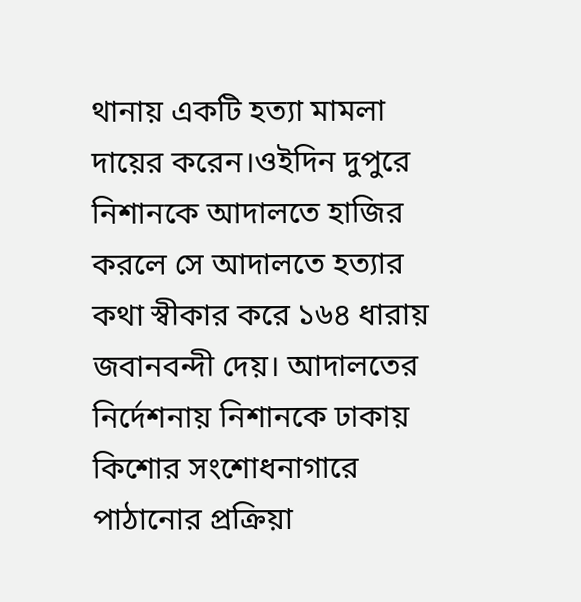থানায় একটি হত্যা মামলা দায়ের করেন।ওইদিন দুপুরে নিশানকে আদালতে হাজির করলে সে আদালতে হত্যার কথা স্বীকার করে ১৬৪ ধারায় জবানবন্দী দেয়। আদালতের নির্দেশনায় নিশানকে ঢাকায় কিশোর সংশোধনাগারে পাঠানোর প্রক্রিয়া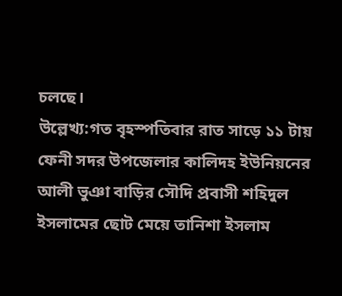চলছে।
উল্লেখ্য:গত বৃহস্পতিবার রাত সাড়ে ১১ টায় ফেনী সদর উপজেলার কালিদহ ইউনিয়নের আলী ভুঞা বাড়ির সৌদি প্রবাসী শহিদুল ইসলামের ছোট মেয়ে তানিশা ইসলাম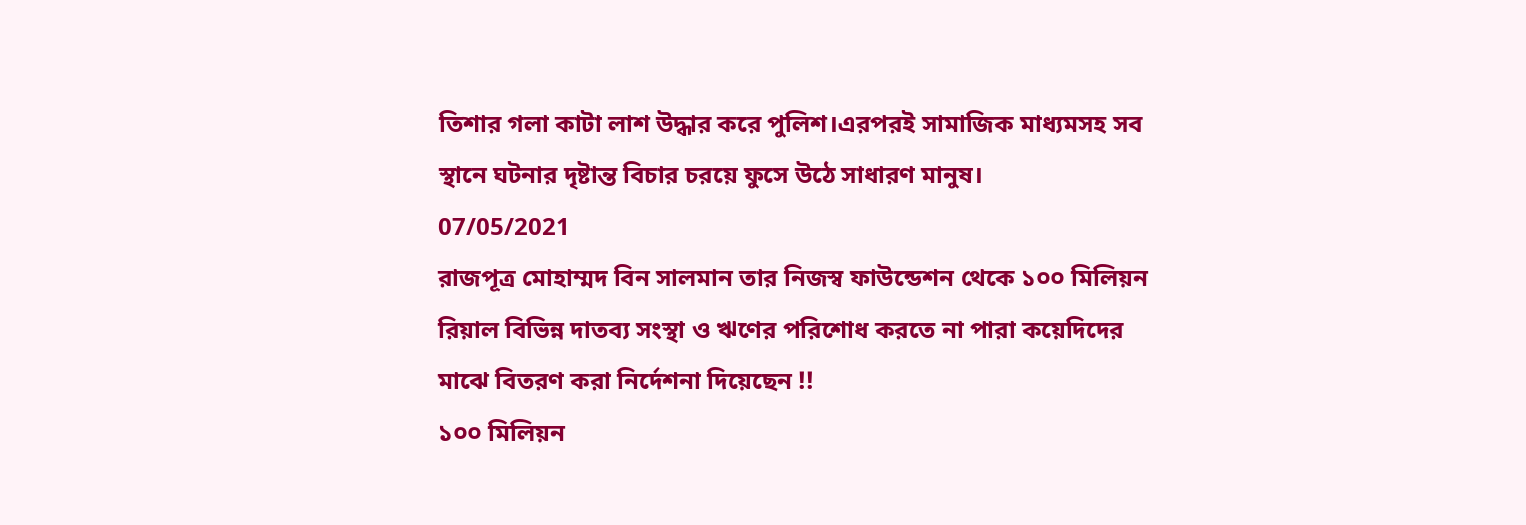তিশার গলা কাটা লাশ উদ্ধার করে পুলিশ।এরপরই সামাজিক মাধ্যমসহ সব স্থানে ঘটনার দৃষ্টান্ত বিচার চরয়ে ফুসে উঠে সাধারণ মানুষ।
07/05/2021
রাজপূত্র মোহাম্মদ বিন সালমান তার নিজস্ব ফাউন্ডেশন থেকে ১০০ মিলিয়ন রিয়াল বিভিন্ন দাতব্য সংস্থা ও ঋণের পরিশোধ করতে না পারা কয়েদিদের মাঝে বিতরণ করা নির্দেশনা দিয়েছেন !!
১০০ মিলিয়ন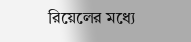রিয়েলের মধ্যে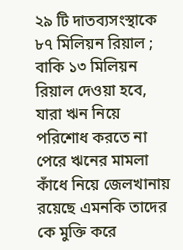২৯ টি দাতব্যসংস্থাকে ৮৭ মিলিয়ন রিয়াল ; বাকি ১৩ মিলিয়ন রিয়াল দেওয়া হবে, যারা ঋন নিয়ে পরিশোধ করতে না পেরে ঋনের মামলা কাঁধে নিয়ে জেলখানায় রয়েছে এমনকি তাদের কে মুক্তি করে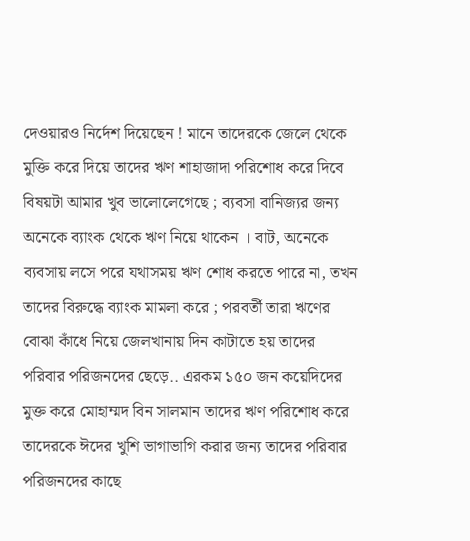দেওয়ারও নির্দেশ দিয়েছেন ! মানে তাদেরকে জেলে থেকে মুক্তি করে দিয়ে তাদের ঋণ শাহাজাদা পরিশোধ করে দিবে
বিষয়টা আমার খুব ভালোলেগেছে ; ব্যবসা বানিজ্যর জন্য অনেকে ব্যাংক থেকে ঋণ নিয়ে থাকেন । বাট, অনেকে ব্যবসায় লসে পরে যথাসময় ঋণ শোধ করতে পারে না, তখন তাদের বিরুদ্ধে ব্যাংক মামলা করে ; পরবর্তী তারা ঋণের বোঝা কাঁধে নিয়ে জেলখানায় দিন কাটাতে হয় তাদের পরিবার পরিজনদের ছেড়ে.. এরকম ১৫০ জন কয়েদিদের মুক্ত করে মোহাম্মদ বিন সালমান তাদের ঋণ পরিশোধ করে তাদেরকে ঈদের খুশি ভাগাভাগি করার জন্য তাদের পরিবার পরিজনদের কাছে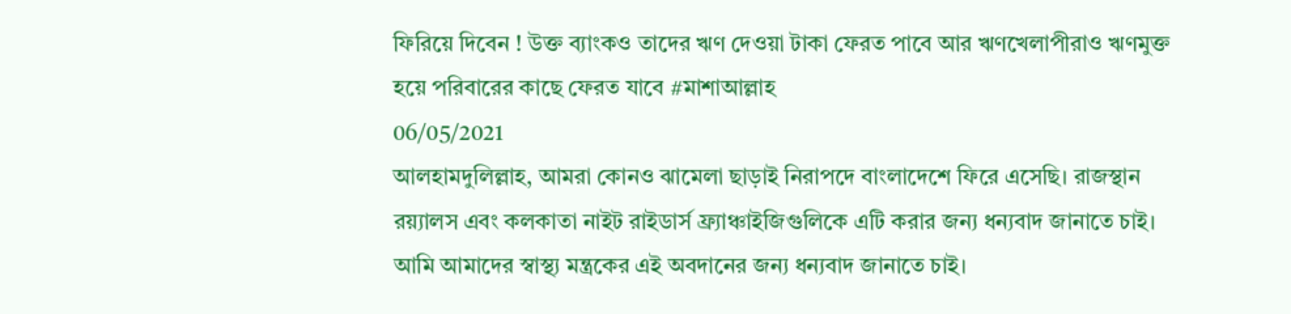ফিরিয়ে দিবেন ! উক্ত ব্যাংকও তাদের ঋণ দেওয়া টাকা ফেরত পাবে আর ঋণখেলাপীরাও ঋণমুক্ত হয়ে পরিবারের কাছে ফেরত যাবে #মাশাআল্লাহ
06/05/2021
আলহামদুলিল্লাহ, আমরা কোনও ঝামেলা ছাড়াই নিরাপদে বাংলাদেশে ফিরে এসেছি। রাজস্থান রয়্যালস এবং কলকাতা নাইট রাইডার্স ফ্র্যাঞ্চাইজিগুলিকে এটি করার জন্য ধন্যবাদ জানাতে চাই। আমি আমাদের স্বাস্থ্য মন্ত্রকের এই অবদানের জন্য ধন্যবাদ জানাতে চাই।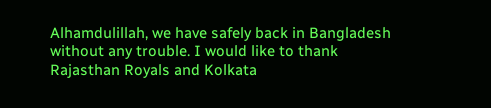Alhamdulillah, we have safely back in Bangladesh without any trouble. I would like to thank Rajasthan Royals and Kolkata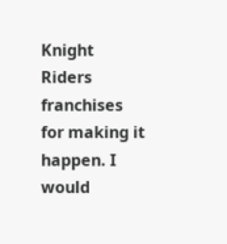Knight Riders franchises for making it happen. I would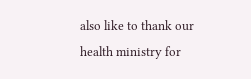also like to thank our health ministry for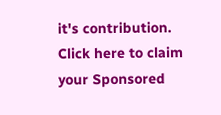it's contribution.
Click here to claim your Sponsored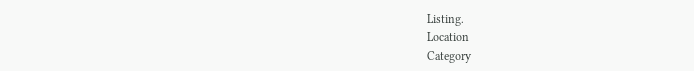Listing.
Location
Category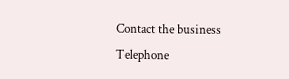Contact the business
Telephone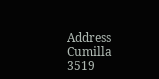Address
Cumilla
3519